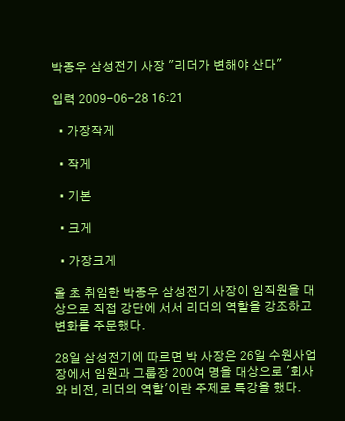박종우 삼성전기 사장 "리더가 변해야 산다"

입력 2009-06-28 16:21

  • 가장작게

  • 작게

  • 기본

  • 크게

  • 가장크게

올 초 취임한 박종우 삼성전기 사장이 임직원을 대상으로 직접 강단에 서서 리더의 역할을 강조하고 변화를 주문했다.

28일 삼성전기에 따르면 박 사장은 26일 수원사업장에서 임원과 그룹장 200여 명을 대상으로 '회사와 비전, 리더의 역할'이란 주제로 특강을 했다.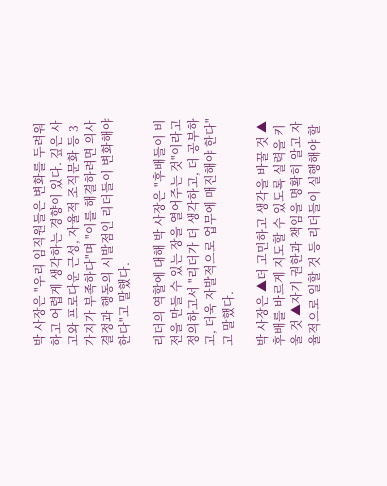박 사장은 "우리 임직원들은 변화를 두려워하고 어렵게 생각하는 경향이 있다. 깊은 사고와 프로다운 근성, 자율적 조직문화 등 3가지가 부족하다"며 "이를 해결하려면 의사결정과 행동의 시발점인 리더들이 변화해야 한다"고 말했다.

리더의 역할에 대해 박 사장은 "후배들이 비전을 만들 수 있는 장을 열어주는 것"이라고 정의하고서 "리더가 더 생각하고, 더 공부하고, 더욱 자발적으로 업무에 매진해야 한다"고 말했다.

박 사장은 ▲더 고민하고 생각을 바꿀 것 ▲후배를 바르게 지도할 수 있도록 실력을 키울 것 ▲자기 권한과 책임을 명확히 알고 자율적으로 일할 것 등 리더들이 실행해야 할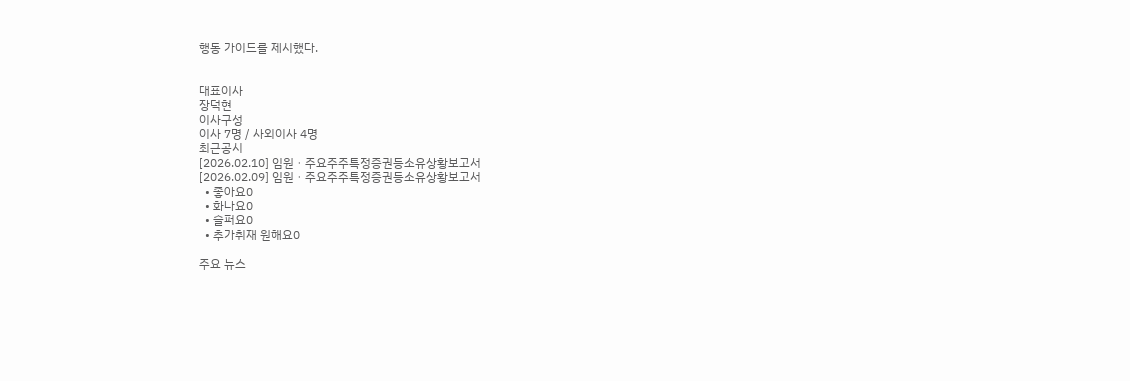행동 가이드를 제시했다.


대표이사
장덕현
이사구성
이사 7명 / 사외이사 4명
최근공시
[2026.02.10] 임원ㆍ주요주주특정증권등소유상황보고서
[2026.02.09] 임원ㆍ주요주주특정증권등소유상황보고서
  • 좋아요0
  • 화나요0
  • 슬퍼요0
  • 추가취재 원해요0

주요 뉴스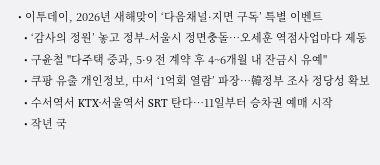• 이투데이, 2026년 새해맞이 ‘다음채널·지면 구독’ 특별 이벤트
  • ‘감사의 정원’ 놓고 정부-서울시 정면충돌…오세훈 역점사업마다 제동
  • 구윤철 "다주택 중과, 5·9 전 계약 후 4~6개월 내 잔금시 유예"
  • 쿠팡 유출 개인정보, 中서 ‘1억회 열람’ 파장…韓정부 조사 정당성 확보
  • 수서역서 KTX·서울역서 SRT 탄다…11일부터 승차권 예매 시작
  • 작년 국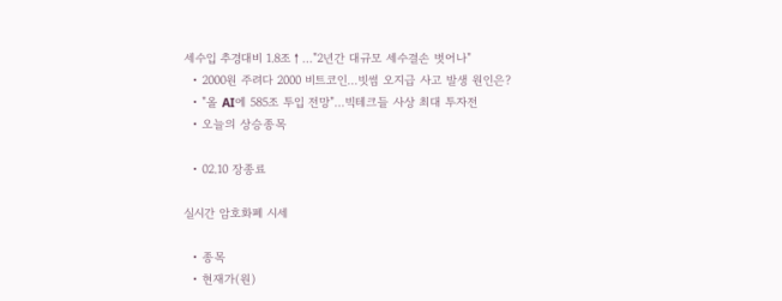세수입 추경대비 1.8조↑…"2년간 대규모 세수결손 벗어나"
  • 2000원 주려다 2000 비트코인…빗썸 오지급 사고 발생 원인은?
  • "올 AI에 585조 투입 전망"…빅테크들 사상 최대 투자전
  • 오늘의 상승종목

  • 02.10 장종료

실시간 암호화폐 시세

  • 종목
  • 현재가(원)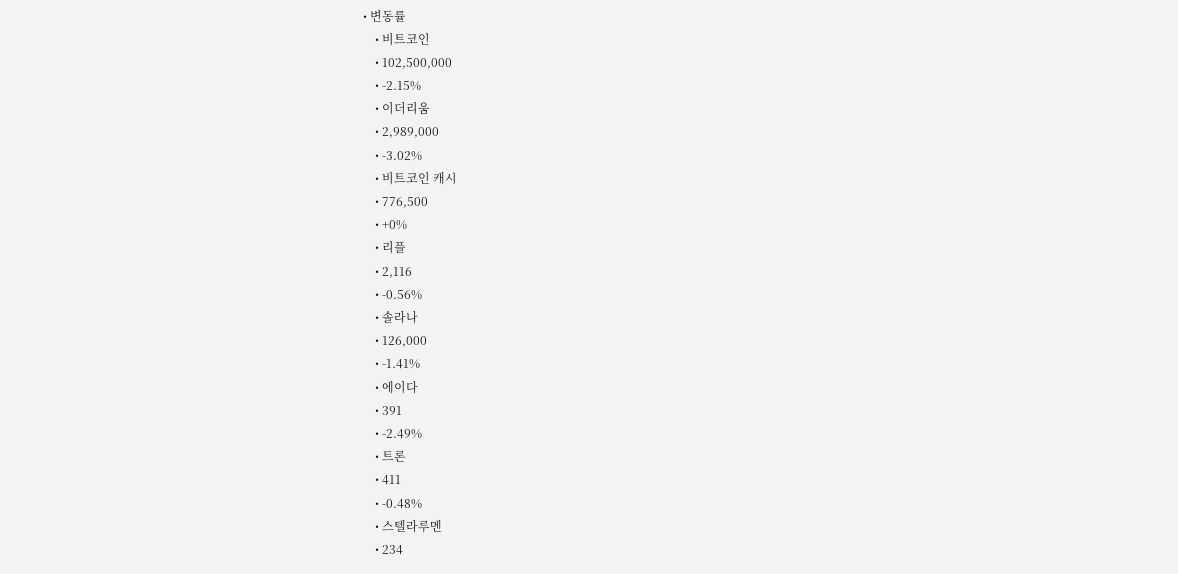• 변동률
    • 비트코인
    • 102,500,000
    • -2.15%
    • 이더리움
    • 2,989,000
    • -3.02%
    • 비트코인 캐시
    • 776,500
    • +0%
    • 리플
    • 2,116
    • -0.56%
    • 솔라나
    • 126,000
    • -1.41%
    • 에이다
    • 391
    • -2.49%
    • 트론
    • 411
    • -0.48%
    • 스텔라루멘
    • 234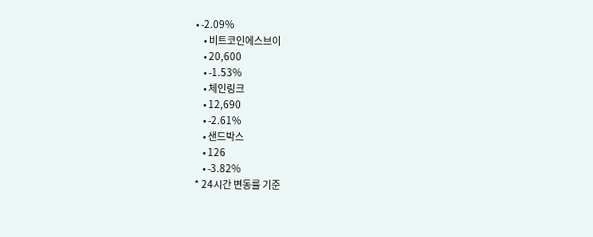• -2.09%
    • 비트코인에스브이
    • 20,600
    • -1.53%
    • 체인링크
    • 12,690
    • -2.61%
    • 샌드박스
    • 126
    • -3.82%
* 24시간 변동률 기준